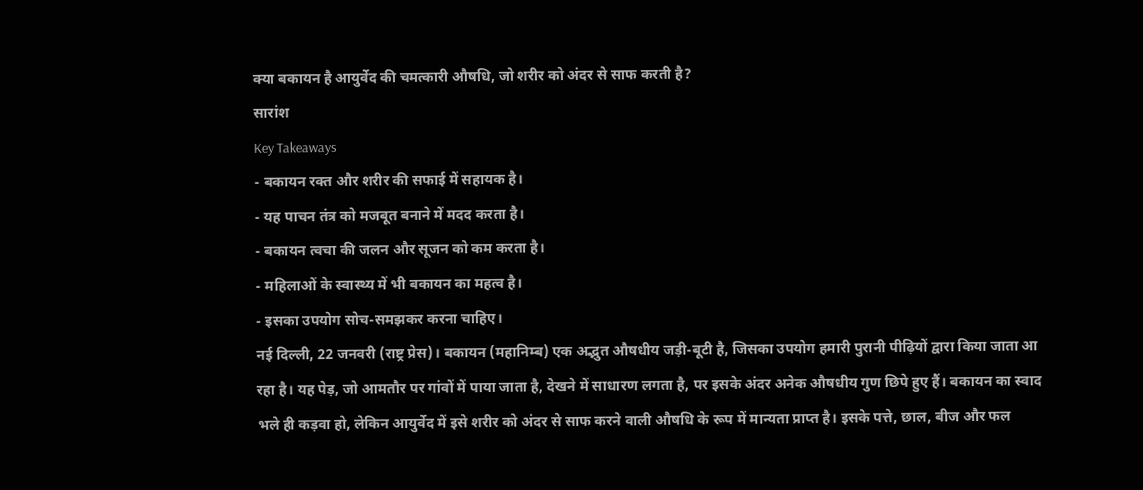क्या बकायन है आयुर्वेद की चमत्कारी औषधि, जो शरीर को अंदर से साफ करती है?
सारांश
Key Takeaways
- बकायन रक्त और शरीर की सफाई में सहायक है।
- यह पाचन तंत्र को मजबूत बनाने में मदद करता है।
- बकायन त्वचा की जलन और सूजन को कम करता है।
- महिलाओं के स्वास्थ्य में भी बकायन का महत्व है।
- इसका उपयोग सोच-समझकर करना चाहिए।
नई दिल्ली, 22 जनवरी (राष्ट्र प्रेस)। बकायन (महानिम्ब) एक अद्भुत औषधीय जड़ी-बूटी है, जिसका उपयोग हमारी पुरानी पीढ़ियों द्वारा किया जाता आ रहा है। यह पेड़, जो आमतौर पर गांवों में पाया जाता है, देखने में साधारण लगता है, पर इसके अंदर अनेक औषधीय गुण छिपे हुए हैं। बकायन का स्वाद भले ही कड़वा हो, लेकिन आयुर्वेद में इसे शरीर को अंदर से साफ करने वाली औषधि के रूप में मान्यता प्राप्त है। इसके पत्ते, छाल, बीज और फल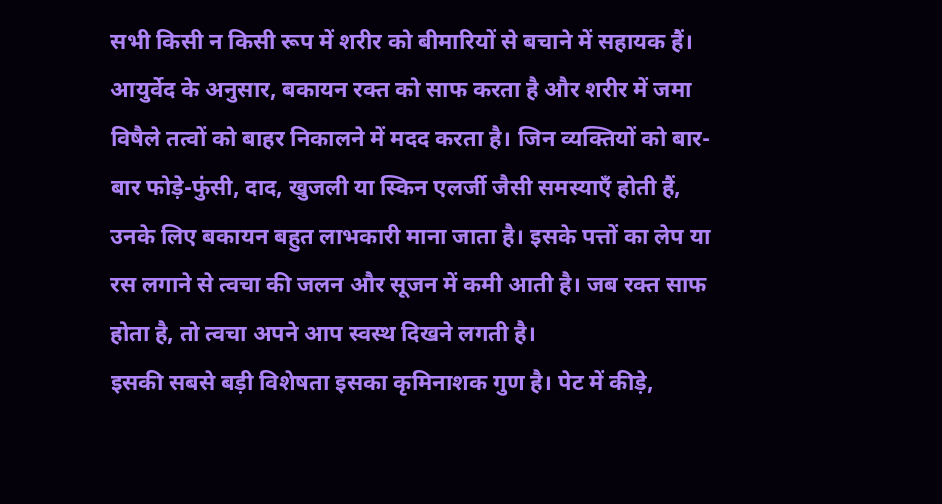सभी किसी न किसी रूप में शरीर को बीमारियों से बचाने में सहायक हैं।
आयुर्वेद के अनुसार, बकायन रक्त को साफ करता है और शरीर में जमा विषैले तत्वों को बाहर निकालने में मदद करता है। जिन व्यक्तियों को बार-बार फोड़े-फुंसी, दाद, खुजली या स्किन एलर्जी जैसी समस्याएँ होती हैं, उनके लिए बकायन बहुत लाभकारी माना जाता है। इसके पत्तों का लेप या रस लगाने से त्वचा की जलन और सूजन में कमी आती है। जब रक्त साफ होता है, तो त्वचा अपने आप स्वस्थ दिखने लगती है।
इसकी सबसे बड़ी विशेषता इसका कृमिनाशक गुण है। पेट में कीड़े,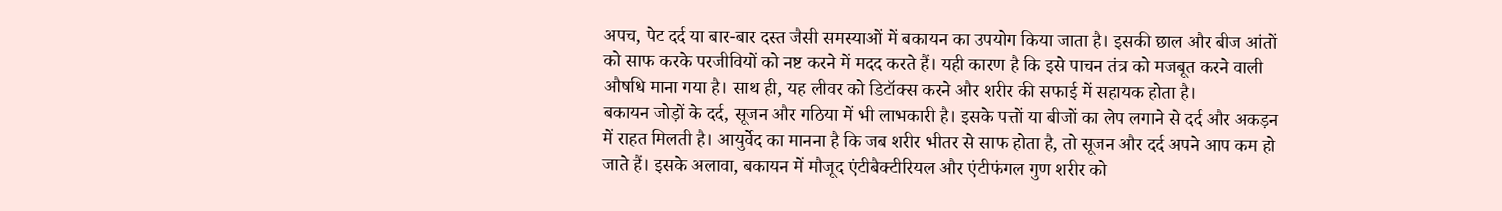अपच, पेट दर्द या बार-बार दस्त जैसी समस्याओं में बकायन का उपयोग किया जाता है। इसकी छाल और बीज आंतों को साफ करके परजीवियों को नष्ट करने में मदद करते हैं। यही कारण है कि इसे पाचन तंत्र को मजबूत करने वाली औषधि माना गया है। साथ ही, यह लीवर को डिटॉक्स करने और शरीर की सफाई में सहायक होता है।
बकायन जोड़ों के दर्द, सूजन और गठिया में भी लाभकारी है। इसके पत्तों या बीजों का लेप लगाने से दर्द और अकड़न में राहत मिलती है। आयुर्वेद का मानना है कि जब शरीर भीतर से साफ होता है, तो सूजन और दर्द अपने आप कम हो जाते हैं। इसके अलावा, बकायन में मौजूद एंटीबैक्टीरियल और एंटीफंगल गुण शरीर को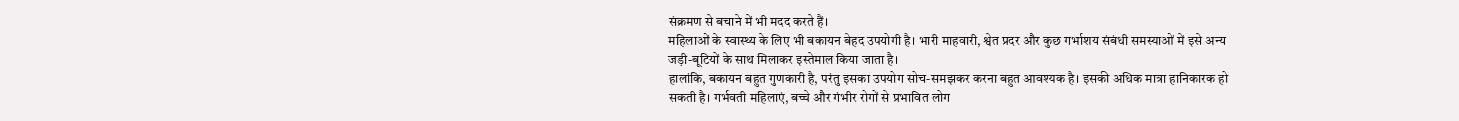संक्रमण से बचाने में भी मदद करते हैं।
महिलाओं के स्वास्थ्य के लिए भी बकायन बेहद उपयोगी है। भारी माहवारी, श्वेत प्रदर और कुछ गर्भाशय संबंधी समस्याओं में इसे अन्य जड़ी-बूटियों के साथ मिलाकर इस्तेमाल किया जाता है।
हालांकि, बकायन बहुत गुणकारी है, परंतु इसका उपयोग सोच-समझकर करना बहुत आवश्यक है। इसकी अधिक मात्रा हानिकारक हो सकती है। गर्भवती महिलाएं, बच्चे और गंभीर रोगों से प्रभावित लोग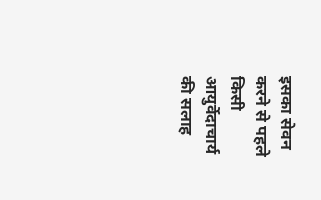इसका सेवन करने से पहले किसी आयुर्वेदाचार्य की सलाह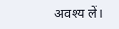अवश्य लें।